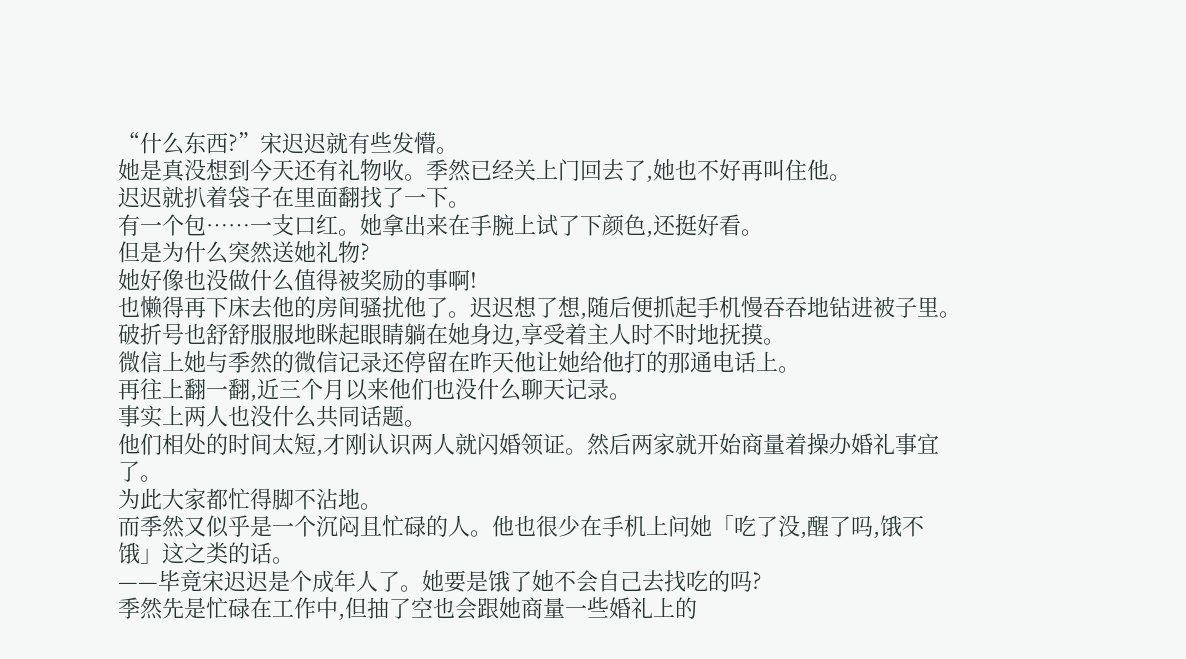“什么东西?”宋迟迟就有些发懵。
她是真没想到今天还有礼物收。季然已经关上门回去了,她也不好再叫住他。
迟迟就扒着袋子在里面翻找了一下。
有一个包……一支口红。她拿出来在手腕上试了下颜色,还挺好看。
但是为什么突然送她礼物?
她好像也没做什么值得被奖励的事啊!
也懒得再下床去他的房间骚扰他了。迟迟想了想,随后便抓起手机慢吞吞地钻进被子里。
破折号也舒舒服服地眯起眼睛躺在她身边,享受着主人时不时地抚摸。
微信上她与季然的微信记录还停留在昨天他让她给他打的那通电话上。
再往上翻一翻,近三个月以来他们也没什么聊天记录。
事实上两人也没什么共同话题。
他们相处的时间太短,才刚认识两人就闪婚领证。然后两家就开始商量着操办婚礼事宜了。
为此大家都忙得脚不沾地。
而季然又似乎是一个沉闷且忙碌的人。他也很少在手机上问她「吃了没,醒了吗,饿不饿」这之类的话。
——毕竟宋迟迟是个成年人了。她要是饿了她不会自己去找吃的吗?
季然先是忙碌在工作中,但抽了空也会跟她商量一些婚礼上的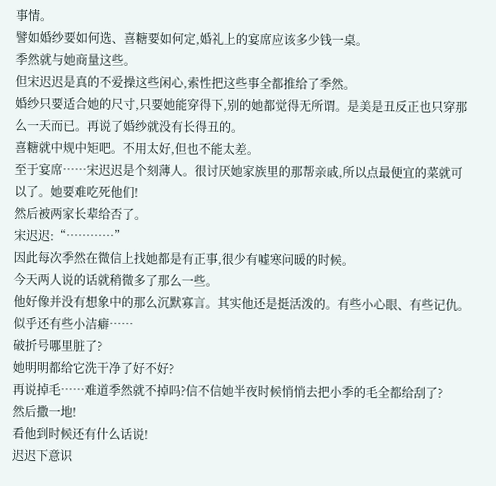事情。
譬如婚纱要如何选、喜糖要如何定,婚礼上的宴席应该多少钱一桌。
季然就与她商量这些。
但宋迟迟是真的不爱操这些闲心,索性把这些事全都推给了季然。
婚纱只要适合她的尺寸,只要她能穿得下,别的她都觉得无所谓。是美是丑反正也只穿那么一天而已。再说了婚纱就没有长得丑的。
喜糖就中规中矩吧。不用太好,但也不能太差。
至于宴席……宋迟迟是个刻薄人。很讨厌她家族里的那帮亲戚,所以点最便宜的菜就可以了。她要难吃死他们!
然后被两家长辈给否了。
宋迟迟:“…………”
因此每次季然在微信上找她都是有正事,很少有嘘寒问暖的时候。
今天两人说的话就稍微多了那么一些。
他好像并没有想象中的那么沉默寡言。其实他还是挺活泼的。有些小心眼、有些记仇。似乎还有些小洁癖……
破折号哪里脏了?
她明明都给它洗干净了好不好?
再说掉毛……难道季然就不掉吗?信不信她半夜时候悄悄去把小季的毛全都给刮了?
然后撒一地!
看他到时候还有什么话说!
迟迟下意识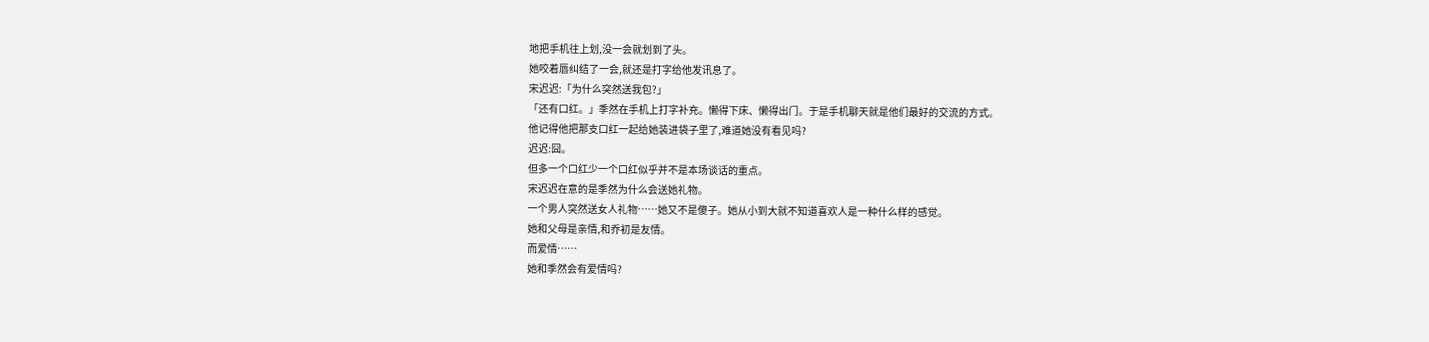地把手机往上划,没一会就划到了头。
她咬着唇纠结了一会,就还是打字给他发讯息了。
宋迟迟:「为什么突然送我包?」
「还有口红。」季然在手机上打字补充。懒得下床、懒得出门。于是手机聊天就是他们最好的交流的方式。
他记得他把那支口红一起给她装进袋子里了,难道她没有看见吗?
迟迟:囧。
但多一个口红少一个口红似乎并不是本场谈话的重点。
宋迟迟在意的是季然为什么会送她礼物。
一个男人突然送女人礼物……她又不是傻子。她从小到大就不知道喜欢人是一种什么样的感觉。
她和父母是亲情,和乔初是友情。
而爱情……
她和季然会有爱情吗?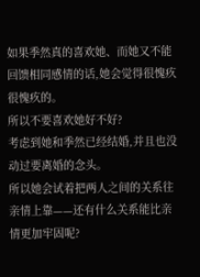如果季然真的喜欢她、而她又不能回馈相同感情的话,她会觉得很愧疚很愧疚的。
所以不要喜欢她好不好?
考虑到她和季然已经结婚,并且也没动过要离婚的念头。
所以她会试着把两人之间的关系往亲情上靠——还有什么关系能比亲情更加牢固呢?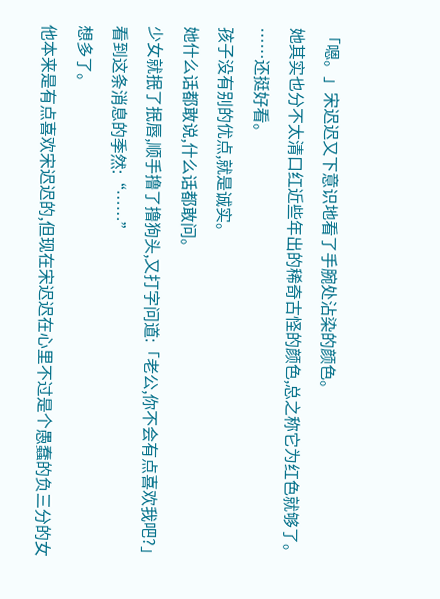「嗯。」宋迟迟又下意识地看了手腕处沾染的颜色。
她其实也分不太清口红近些年出的稀奇古怪的颜色,总之称它为红色就够了。
……还挺好看。
孩子没有别的优点,就是诚实。
她什么话都敢说,什么话都敢问。
少女就抿了抿唇,顺手撸了撸狗头,又打字问道:「老公,你不会有点喜欢我吧?」
看到这条消息的季然:“……”
想多了。
他本来是有点喜欢宋迟迟的,但现在宋迟迟在心里不过是个愚蠢的负三分的女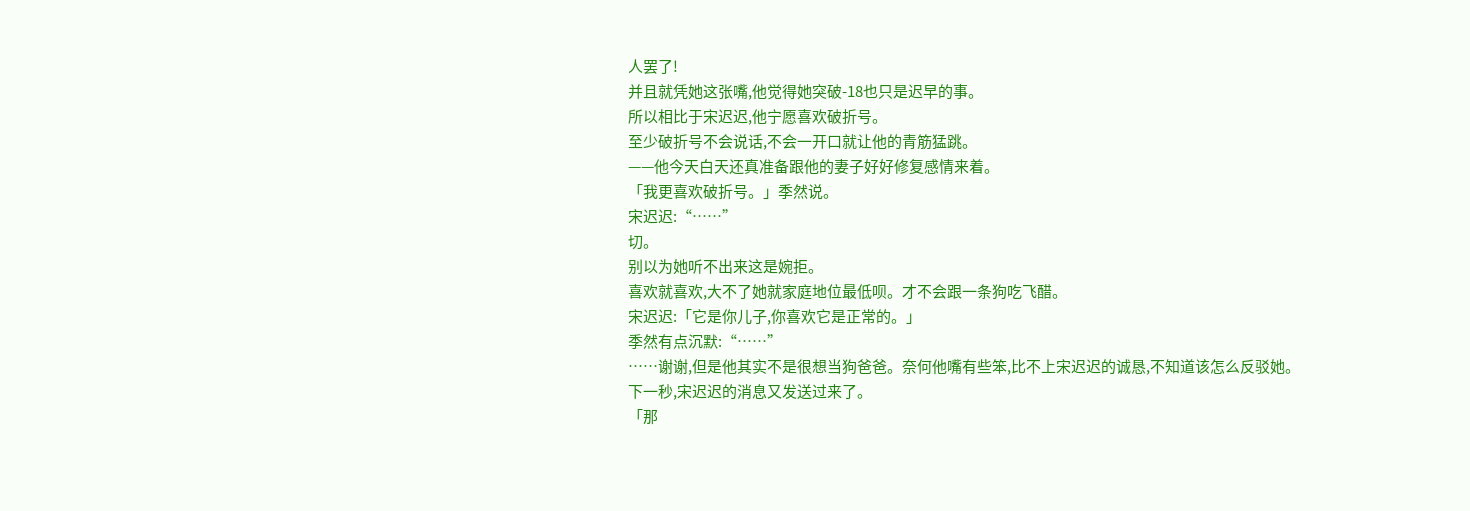人罢了!
并且就凭她这张嘴,他觉得她突破-18也只是迟早的事。
所以相比于宋迟迟,他宁愿喜欢破折号。
至少破折号不会说话,不会一开口就让他的青筋猛跳。
——他今天白天还真准备跟他的妻子好好修复感情来着。
「我更喜欢破折号。」季然说。
宋迟迟:“……”
切。
别以为她听不出来这是婉拒。
喜欢就喜欢,大不了她就家庭地位最低呗。才不会跟一条狗吃飞醋。
宋迟迟:「它是你儿子,你喜欢它是正常的。」
季然有点沉默:“……”
……谢谢,但是他其实不是很想当狗爸爸。奈何他嘴有些笨,比不上宋迟迟的诚恳,不知道该怎么反驳她。
下一秒,宋迟迟的消息又发送过来了。
「那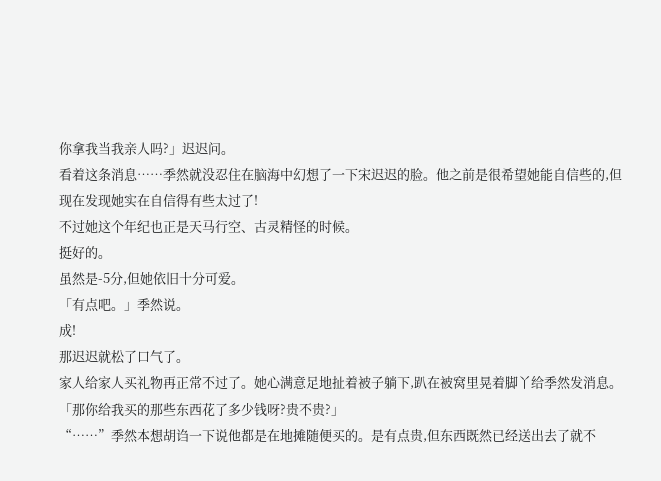你拿我当我亲人吗?」迟迟问。
看着这条消息……季然就没忍住在脑海中幻想了一下宋迟迟的脸。他之前是很希望她能自信些的,但现在发现她实在自信得有些太过了!
不过她这个年纪也正是天马行空、古灵精怪的时候。
挺好的。
虽然是-5分,但她依旧十分可爱。
「有点吧。」季然说。
成!
那迟迟就松了口气了。
家人给家人买礼物再正常不过了。她心满意足地扯着被子躺下,趴在被窝里晃着脚丫给季然发消息。
「那你给我买的那些东西花了多少钱呀?贵不贵?」
“……”季然本想胡诌一下说他都是在地摊随便买的。是有点贵,但东西既然已经送出去了就不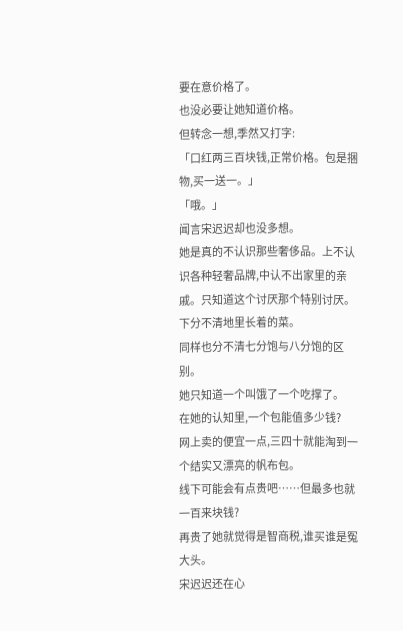要在意价格了。
也没必要让她知道价格。
但转念一想,季然又打字:
「口红两三百块钱,正常价格。包是捆物,买一送一。」
「哦。」
闻言宋迟迟却也没多想。
她是真的不认识那些奢侈品。上不认识各种轻奢品牌,中认不出家里的亲戚。只知道这个讨厌那个特别讨厌。下分不清地里长着的菜。
同样也分不清七分饱与八分饱的区别。
她只知道一个叫饿了一个吃撑了。
在她的认知里,一个包能值多少钱?
网上卖的便宜一点,三四十就能淘到一个结实又漂亮的帆布包。
线下可能会有点贵吧……但最多也就一百来块钱?
再贵了她就觉得是智商税,谁买谁是冤大头。
宋迟迟还在心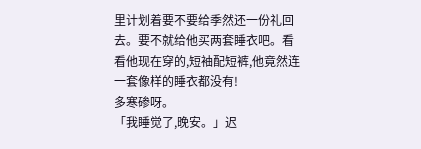里计划着要不要给季然还一份礼回去。要不就给他买两套睡衣吧。看看他现在穿的,短袖配短裤,他竟然连一套像样的睡衣都没有!
多寒碜呀。
「我睡觉了,晚安。」迟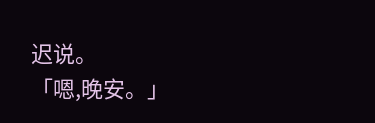迟说。
「嗯,晚安。」